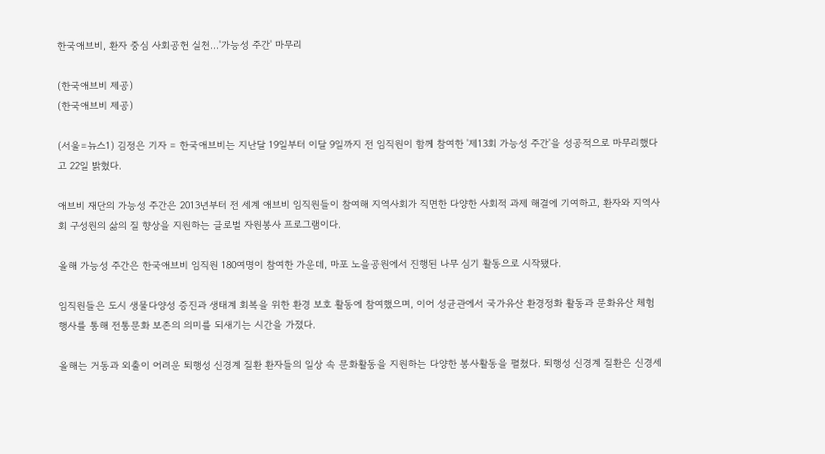한국애브비, 환자 중심 사회공헌 실천…'가능성 주간' 마무리

(한국애브비 제공)
(한국애브비 제공)

(서울=뉴스1) 김정은 기자 = 한국애브비는 지난달 19일부터 이달 9일까지 전 임직원이 함께 참여한 '제13회 가능성 주간'을 성공적으로 마무리했다고 22일 밝혔다.

애브비 재단의 가능성 주간은 2013년부터 전 세계 애브비 임직원들이 참여해 지역사회가 직면한 다양한 사회적 과제 해결에 기여하고, 환자와 지역사회 구성원의 삶의 질 향상을 지원하는 글로벌 자원봉사 프로그램이다.

올해 가능성 주간은 한국애브비 임직원 180여명이 참여한 가운데, 마포 노을공원에서 진행된 나무 심기 활동으로 시작됐다.

임직원들은 도시 생물다양성 증진과 생태계 회복을 위한 환경 보호 활동에 참여했으며, 이어 성균관에서 국가유산 환경정화 활동과 문화유산 체험 행사를 통해 전통문화 보존의 의미를 되새기는 시간을 가졌다.

올해는 거동과 외출이 어려운 퇴행성 신경계 질환 환자들의 일상 속 문화활동을 지원하는 다양한 봉사활동을 펼쳤다. 퇴행성 신경계 질환은 신경세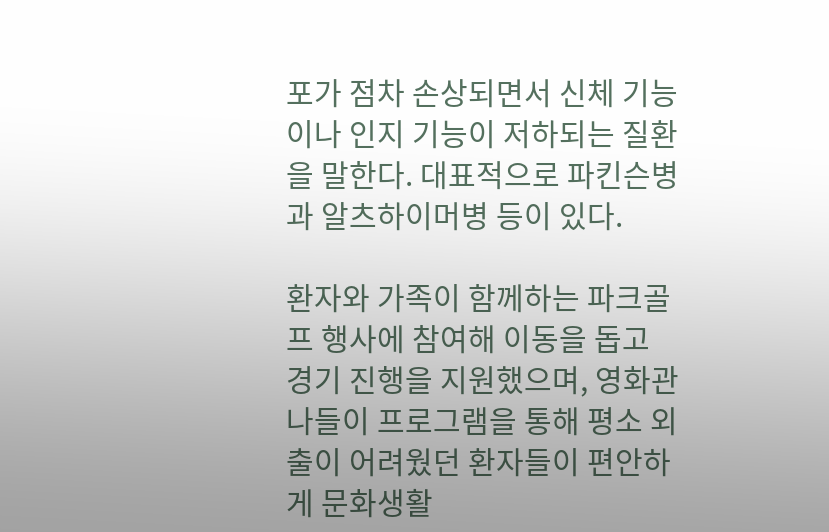포가 점차 손상되면서 신체 기능이나 인지 기능이 저하되는 질환을 말한다. 대표적으로 파킨슨병과 알츠하이머병 등이 있다.

환자와 가족이 함께하는 파크골프 행사에 참여해 이동을 돕고 경기 진행을 지원했으며, 영화관 나들이 프로그램을 통해 평소 외출이 어려웠던 환자들이 편안하게 문화생활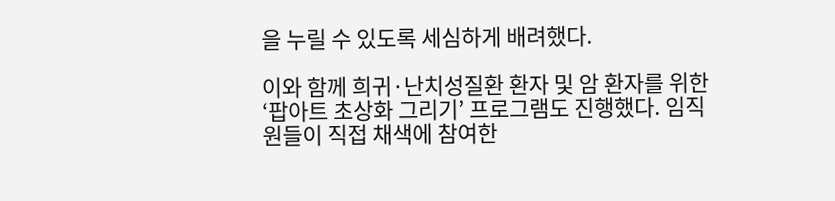을 누릴 수 있도록 세심하게 배려했다.

이와 함께 희귀·난치성질환 환자 및 암 환자를 위한 ‘팝아트 초상화 그리기’ 프로그램도 진행했다. 임직원들이 직접 채색에 참여한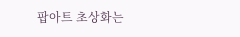팝아트 초상화는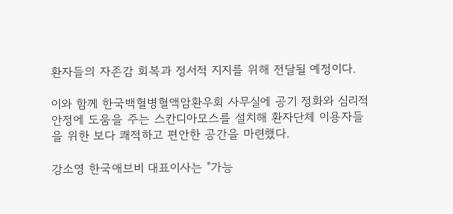환자들의 자존감 회복과 정서적 지지를 위해 전달될 예정이다.

이와 함께 한국백혈병혈액암환우회 사무실에 공기 정화와 심리적 안정에 도움을 주는 스칸디아모스를 설치해 환자단체 이용자들을 위한 보다 쾌적하고 편안한 공간을 마련했다.

강소영 한국애브비 대표이사는 "가능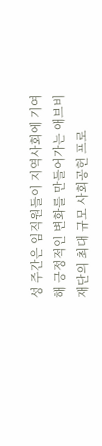성 주간은 임직원들이 지역사회에 기여해 긍정적인 변화를 만들어가는 애브비 재단의 최대 규모 사회공헌 프로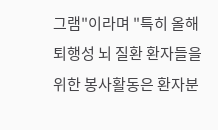그램"이라며 "특히 올해 퇴행성 뇌 질환 환자들을 위한 봉사활동은 환자분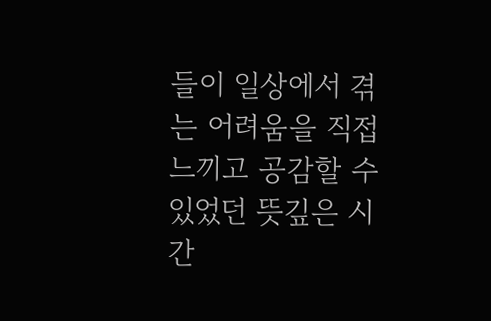들이 일상에서 겪는 어려움을 직접 느끼고 공감할 수 있었던 뜻깊은 시간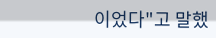이었다"고 말했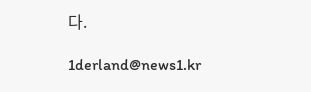다.

1derland@news1.kr